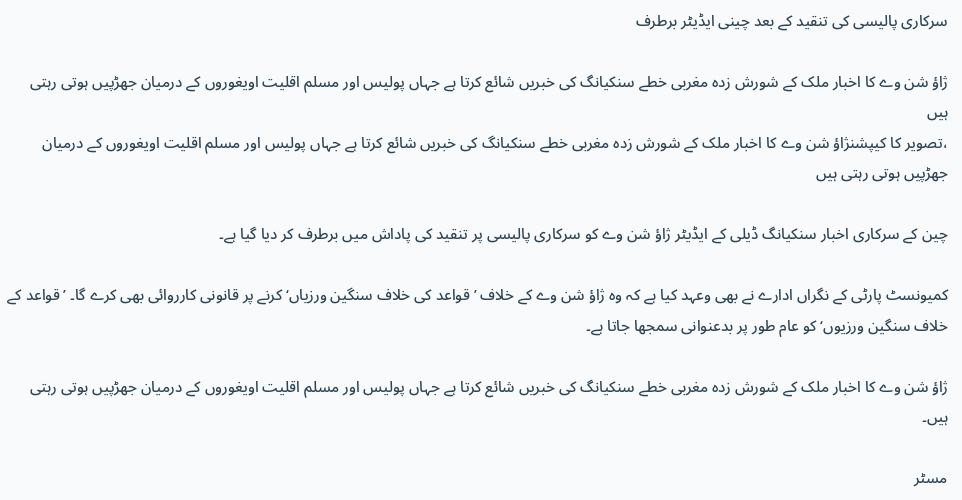سرکاری پالیسی کی تنقید کے بعد چینی ایڈیٹر برطرف

ژاؤ شن وے کا اخبار ملک کے شورش زدہ مغربی خطے سنکیانگ کی خبریں شائع کرتا ہے جہاں پولیس اور مسلم اقلیت اویغوروں کے درمیان جھڑپیں ہوتی رہتی ہیں
،تصویر کا کیپشنژاؤ شن وے کا اخبار ملک کے شورش زدہ مغربی خطے سنکیانگ کی خبریں شائع کرتا ہے جہاں پولیس اور مسلم اقلیت اویغوروں کے درمیان جھڑپیں ہوتی رہتی ہیں

چین کے سرکاری اخبار سنکیانگ ڈیلی کے ایڈیٹر ژاؤ شن وے کو سرکاری پالیسی پر تنقید کی پاداش میں برطرف کر دیا گیا ہے۔

کمیونسٹ پارٹی کے نگراں ادارے نے بھی وعہد کیا ہے کہ وہ ژاؤ شن وے کے خلاف ’قواعد کی خلاف سنگین ورزیاں‘ کرنے پر قانونی کارروائی بھی کرے گا۔ ’قواعد کے خلاف سنگین ورزیوں‘ کو عام طور پر بدعنوانی سمجھا جاتا ہے۔

ژاؤ شن وے کا اخبار ملک کے شورش زدہ مغربی خطے سنکیانگ کی خبریں شائع کرتا ہے جہاں پولیس اور مسلم اقلیت اویغوروں کے درمیان جھڑپیں ہوتی رہتی ہیں۔

مسٹر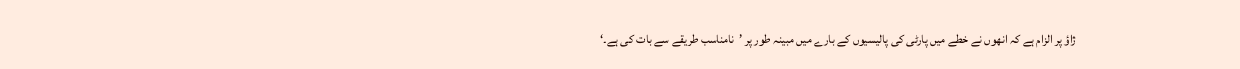ژاؤ پر الزام ہے کہ انھوں نے خطے میں پارٹی کی پالیسیوں کے بارے میں مبینہ طور پر ’نامناسب طریقے سے بات کی ہے۔‘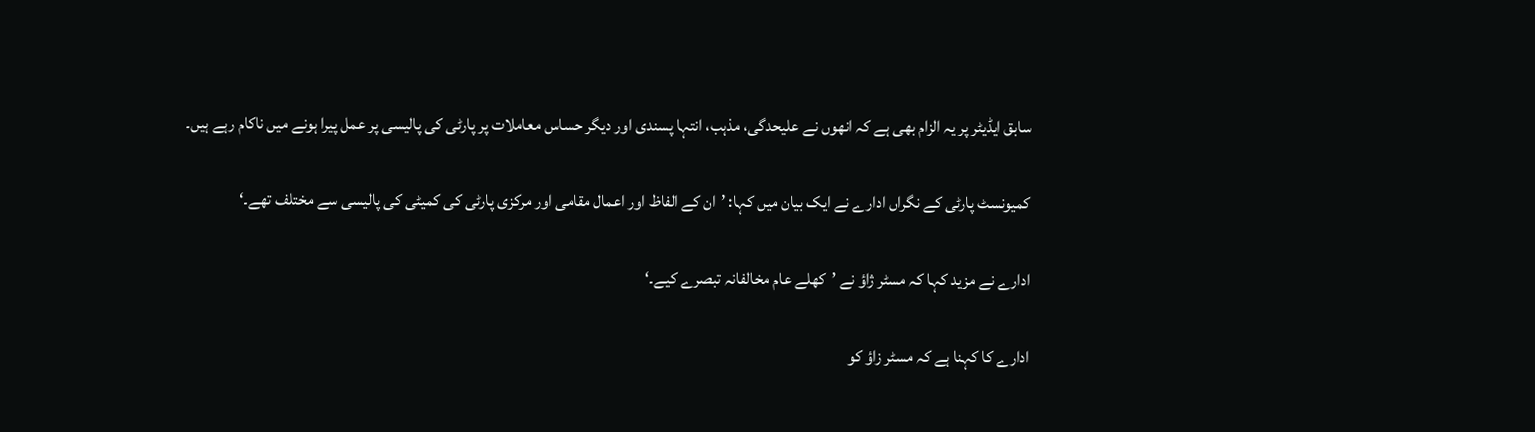سابق ایڈیٹر پر یہ الزام بھی ہے کہ انھوں نے علیحدگی، مذہب، انتہا پسندی اور دیگر حساس معاملات پر پارٹی کی پالیسی پر عمل پیرا ہونے میں ناکام رہے ہیں۔

کمیونسٹ پارٹی کے نگراں ادارے نے ایک بیان میں کہا: ’ان کے الفاظ اور اعمال مقامی اور مرکزی پارٹی کی کمیٹی کی پالیسی سے مختلف تھے۔‘

ادارے نے مزید کہا کہ مسٹر ژاؤ نے ’کھلے عام مخالفانہ تبصرے کیے۔‘

ادارے کا کہنا ہے کہ مسٹر زاؤ کو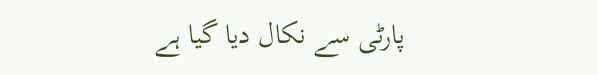پارٹی سے نکال دیا گیا ہے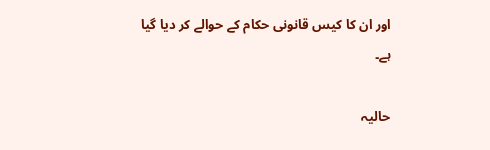اور ان کا کیس قانونی حکام کے حوالے کر دیا گیا ہے۔

حالیہ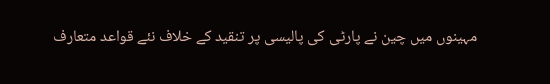مہینوں میں چین نے پارٹی کی پالیسی پر تنقید کے خلاف نئے قواعد متعارف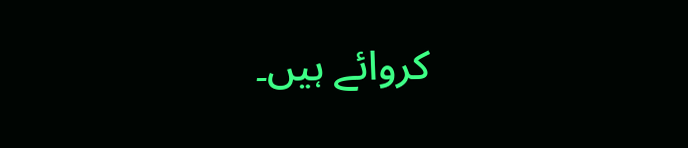کروائے ہیں۔